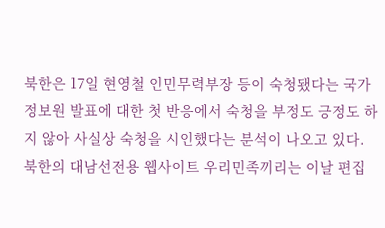북한은 17일 현영철 인민무력부장 등이 숙청됐다는 국가정보원 발표에 대한 첫 반응에서 숙청을 부정도 긍정도 하지 않아 사실상 숙청을 시인했다는 분석이 나오고 있다.
북한의 대남선전용 웹사이트 우리민족끼리는 이날 편집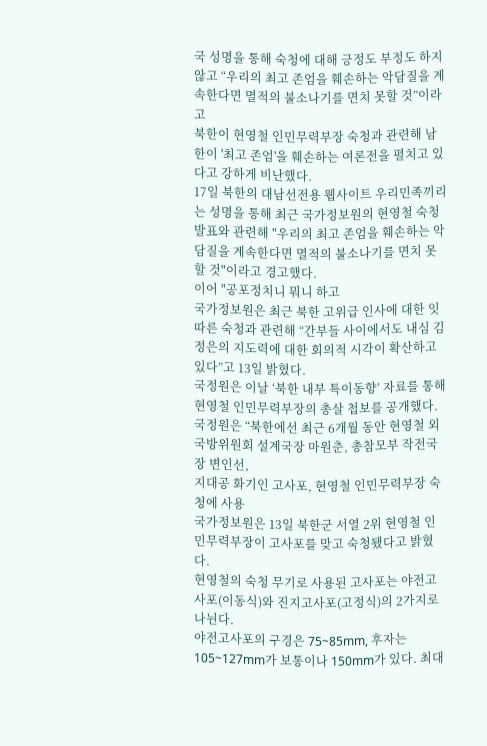국 성명을 통해 숙청에 대해 긍정도 부정도 하지 않고 “우리의 최고 존엄을 훼손하는 악담질을 계속한다면 멸적의 불소나기를 면치 못할 것”이라고
북한이 현영철 인민무력부장 숙청과 관련해 남한이 '최고 존엄'을 훼손하는 여론전을 펼치고 있다고 강하게 비난했다.
17일 북한의 대남선전용 웹사이트 우리민족끼리는 성명을 통해 최근 국가정보원의 현영철 숙청 발표와 관련해 "우리의 최고 존엄을 훼손하는 악담질을 계속한다면 멸적의 불소나기를 면치 못할 것"이라고 경고했다.
이어 "공포정치니 뭐니 하고
국가정보원은 최근 북한 고위급 인사에 대한 잇따른 숙청과 관련해 “간부들 사이에서도 내심 김정은의 지도력에 대한 회의적 시각이 확산하고 있다”고 13일 밝혔다.
국정원은 이날 ‘북한 내부 특이동향’ 자료를 통해 현영철 인민무력부장의 총살 첩보를 공개했다.
국정원은 “북한에선 최근 6개월 동안 현영철 외 국방위원회 설계국장 마원춘, 총참모부 작전국장 변인선,
지대공 화기인 고사포, 현영철 인민무력부장 숙청에 사용
국가정보원은 13일 북한군 서열 2위 현영철 인민무력부장이 고사포를 맞고 숙청됐다고 밝혔다.
현영철의 숙청 무기로 사용된 고사포는 야전고사포(이동식)와 진지고사포(고정식)의 2가지로 나뉜다.
야전고사포의 구경은 75~85mm, 후자는 105~127mm가 보통이나 150mm가 있다. 최대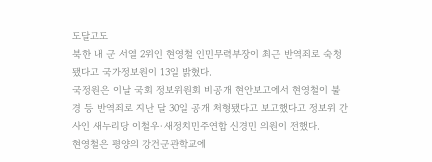도달고도
북한 내 군 서열 2위인 현영철 인민무력부장이 최근 반역죄로 숙청됐다고 국가정보원이 13일 밝혔다.
국정원은 이날 국회 정보위원회 비공개 현안보고에서 현영철이 불경 등 반역죄로 지난 달 30일 공개 처형됐다고 보고했다고 정보위 간사인 새누리당 이철우·새정치민주연합 신경민 의원이 전했다.
현영철은 평양의 강건군관학교에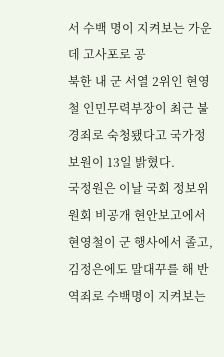서 수백 명이 지켜보는 가운데 고사포로 공
북한 내 군 서열 2위인 현영철 인민무력부장이 최근 불경죄로 숙청됐다고 국가정보원이 13일 밝혔다.
국정원은 이날 국회 정보위원회 비공개 현안보고에서 현영철이 군 행사에서 졸고, 김정은에도 말대꾸를 해 반역죄로 수백명이 지켜보는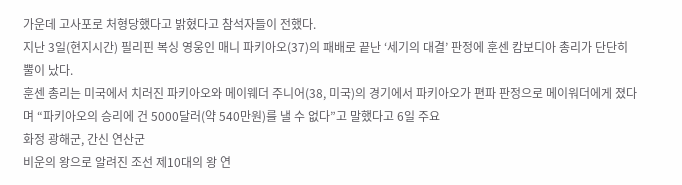가운데 고사포로 처형당했다고 밝혔다고 참석자들이 전했다.
지난 3일(현지시간) 필리핀 복싱 영웅인 매니 파키아오(37)의 패배로 끝난 ‘세기의 대결’ 판정에 훈센 캄보디아 총리가 단단히 뿔이 났다.
훈센 총리는 미국에서 치러진 파키아오와 메이웨더 주니어(38, 미국)의 경기에서 파키아오가 편파 판정으로 메이워더에게 졌다며 “파키아오의 승리에 건 5000달러(약 540만원)를 낼 수 없다”고 말했다고 6일 주요
화정 광해군, 간신 연산군
비운의 왕으로 알려진 조선 제10대의 왕 연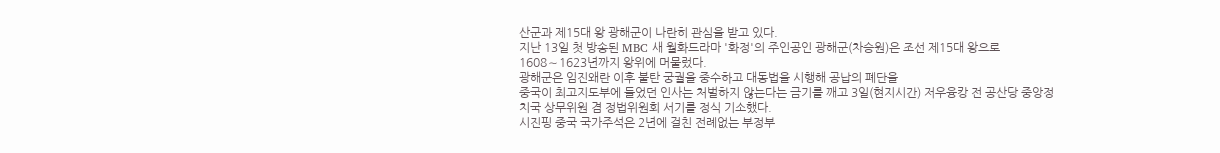산군과 제15대 왕 광해군이 나란히 관심을 받고 있다.
지난 13일 첫 방송된 MBC 새 월화드라마 '화정'의 주인공인 광해군(차승원)은 조선 제15대 왕으로 1608∼1623년까지 왕위에 머물렀다.
광해군은 임진왜란 이후 불탄 궁궐을 중수하고 대동법을 시행해 공납의 폐단을
중국이 최고지도부에 들었던 인사는 처벌하지 않는다는 금기를 깨고 3일(현지시간) 저우융캉 전 공산당 중앙정치국 상무위원 겸 정법위원회 서기를 정식 기소했다.
시진핑 중국 국가주석은 2년에 걸친 전례없는 부정부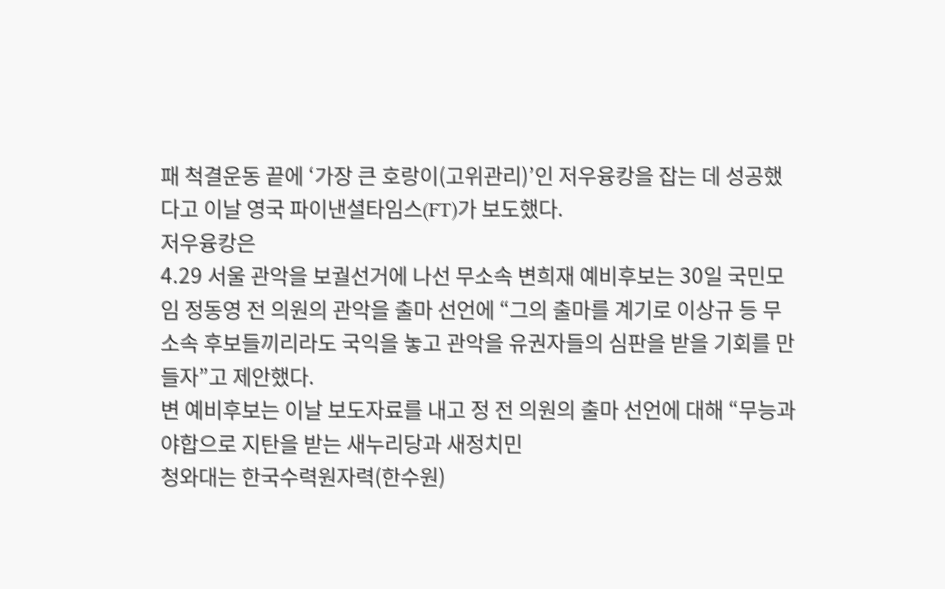패 척결운동 끝에 ‘가장 큰 호랑이(고위관리)’인 저우융캉을 잡는 데 성공했다고 이날 영국 파이낸셜타임스(FT)가 보도했다.
저우융캉은
4.29 서울 관악을 보궐선거에 나선 무소속 변희재 예비후보는 30일 국민모임 정동영 전 의원의 관악을 출마 선언에 “그의 출마를 계기로 이상규 등 무소속 후보들끼리라도 국익을 놓고 관악을 유권자들의 심판을 받을 기회를 만들자”고 제안했다.
변 예비후보는 이날 보도자료를 내고 정 전 의원의 출마 선언에 대해 “무능과 야합으로 지탄을 받는 새누리당과 새정치민
청와대는 한국수력원자력(한수원)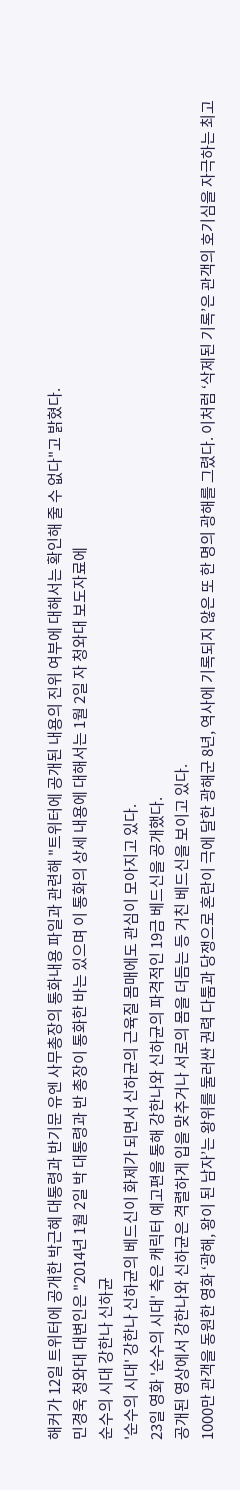해커가 12일 트위터에 공개한 박근혜 대통령과 반기문 유엔 사무총장의 통화내용 파일과 관련해 "트위터에 공개된 내용의 진위 여부에 대해서는 확인해 줄 수 없다"고 밝혔다.
민경욱 청와대 대변인은 "2014년 1월 2일 박 대통령과 반 총장이 통화한 바는 있으며 이 통화의 상세 내용에 대해서는 1월 2일 자 청와대 보도자료에
순수의 시대 강한나 신하균
'순수의 시대' 강한나 신하균의 베드신이 화제가 되면서 신하균의 근육질 몸매에도 관심이 모아지고 있다.
23일 영화 '순수의 시대' 측은 캐릭터 예고편을 통해 강한나와 신하균의 파격적인 19금 베드신을 공개했다.
공개된 영상에서 강한나와 신하균은 격렬하게 입을 맞추거나 서로의 몸을 더듬는 등 거친 베드신을 보이고 있다.
1000만 관객을 동원한 영화 ‘광해, 왕이 된 남자’는 왕위를 둘러싼 권력 다툼과 당쟁으로 혼란이 극에 달한 광해군 8년, 역사에 기록되지 않은 또 한 명의 광해를 그렸다. 이처럼 ‘삭제된 기록’은 관객의 호기심을 자극하는 최고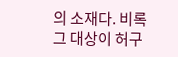의 소재다. 비록 그 대상이 허구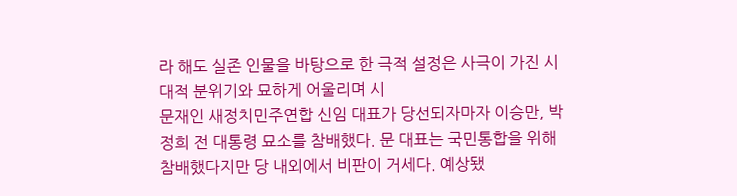라 해도 실존 인물을 바탕으로 한 극적 설정은 사극이 가진 시대적 분위기와 묘하게 어울리며 시
문재인 새정치민주연합 신임 대표가 당선되자마자 이승만, 박정희 전 대통령 묘소를 참배했다. 문 대표는 국민통합을 위해 참배했다지만 당 내외에서 비판이 거세다. 예상됐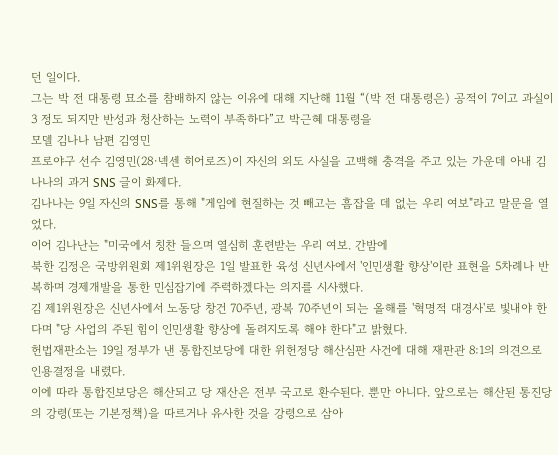던 일이다.
그는 박 전 대통령 묘소를 참배하지 않는 이유에 대해 지난해 11월 “(박 전 대통령은) 공적이 7이고 과실이 3 정도 되지만 반성과 청산하는 노력이 부족하다”고 박근혜 대통령을
모델 김나나 남편 김영민
프로야구 선수 김영민(28·넥센 히어로즈)이 자신의 외도 사실을 고백해 충격을 주고 있는 가운데 아내 김나나의 과거 SNS 글이 화제다.
김나나는 9일 자신의 SNS를 통해 "게임에 현질하는 것 빼고는 흠잡을 데 없는 우리 여보"라고 말문을 열었다.
이어 김나난는 "미국에서 칭찬 들으며 열심히 훈련받는 우리 여보. 간밤에
북한 김정은 국방위원회 제1위원장은 1일 발표한 육성 신년사에서 '인민생활 향상'이란 표현을 5차례나 반복하며 경제개발을 통한 민심잡기에 주력하겠다는 의지를 시사했다.
김 제1위원장은 신년사에서 노동당 창건 70주년, 광복 70주년이 되는 올해를 '혁명적 대경사'로 빛내야 한다며 "당 사업의 주된 힘이 인민생활 향상에 돌려지도록 해야 한다"고 밝혔다.
헌법재판소는 19일 정부가 낸 통합진보당에 대한 위헌정당 해산심판 사건에 대해 재판관 8:1의 의견으로 인용결정을 내렸다.
이에 따라 통합진보당은 해산되고 당 재산은 전부 국고로 환수된다. 뿐만 아니다. 앞으로는 해산된 통진당의 강령(또는 기본정책)을 따르거나 유사한 것을 강령으로 삼아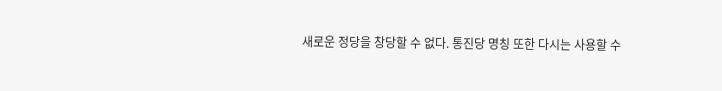새로운 정당을 창당할 수 없다. 통진당 명칭 또한 다시는 사용할 수